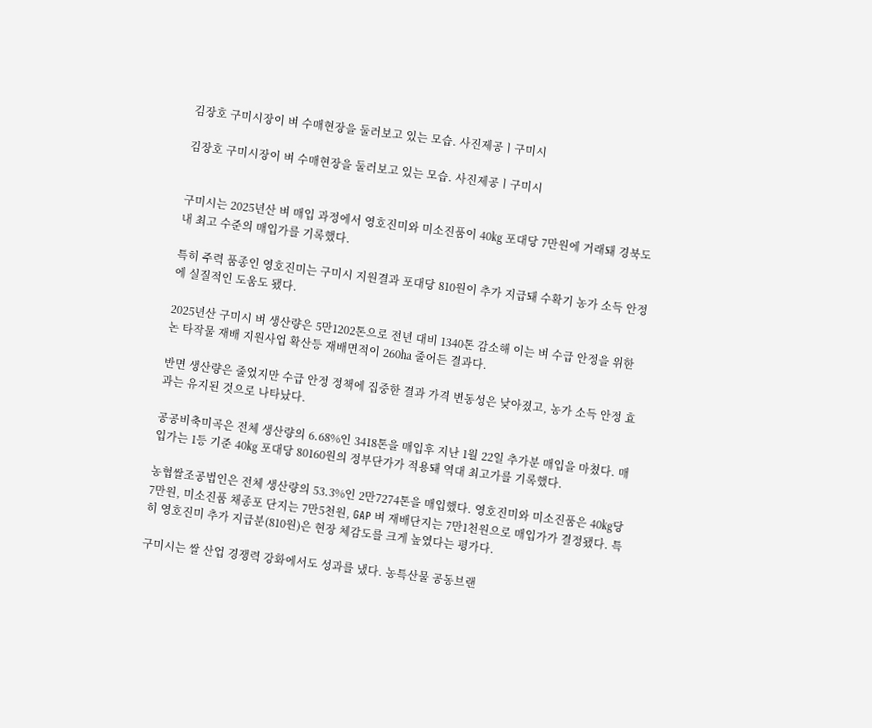김장호 구미시장이 벼 수매현장을 둘러보고 있는 모습. 사진제공ㅣ구미시

김장호 구미시장이 벼 수매현장을 둘러보고 있는 모습. 사진제공ㅣ구미시


구미시는 2025년산 벼 매입 과정에서 영호진미와 미소진품이 40㎏ 포대당 7만원에 거래돼 경북도 내 최고 수준의 매입가를 기록했다.

특히 주력 품종인 영호진미는 구미시 지원결과 포대당 810원이 추가 지급돼 수확기 농가 소득 안정에 실질적인 도움도 됐다.

2025년산 구미시 벼 생산량은 5만1202톤으로 전년 대비 1340톤 감소해 이는 벼 수급 안정을 위한 논 타작물 재배 지원사업 확산등 재배면적이 260㏊ 줄어든 결과다.

반면 생산량은 줄었지만 수급 안정 정책에 집중한 결과 가격 변동성은 낮아졌고, 농가 소득 안정 효과는 유지된 것으로 나타났다.

공공비축미곡은 전체 생산량의 6.68%인 3418톤을 매입후 지난 1월 22일 추가분 매입을 마쳤다. 매입가는 1등 기준 40㎏ 포대당 80160원의 정부단가가 적용돼 역대 최고가를 기록했다.

농협쌀조공법인은 전체 생산량의 53.3%인 2만7274톤을 매입했다. 영호진미와 미소진품은 40㎏당 7만원, 미소진품 채종포 단지는 7만5천원, GAP 벼 재배단지는 7만1천원으로 매입가가 결정됐다. 특히 영호진미 추가 지급분(810원)은 현장 체감도를 크게 높였다는 평가다.

구미시는 쌀 산업 경쟁력 강화에서도 성과를 냈다. 농특산물 공동브랜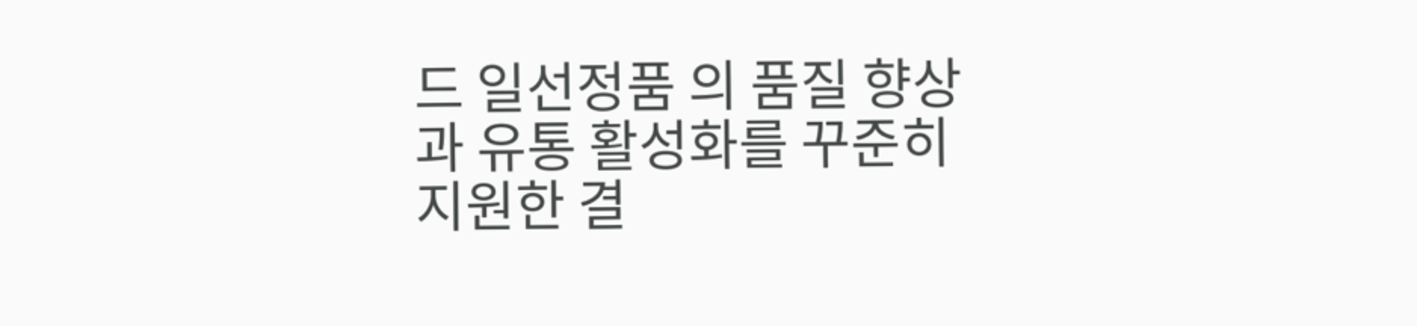드 일선정품 의 품질 향상과 유통 활성화를 꾸준히 지원한 결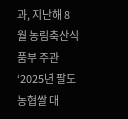과, 지난해 8월 농림축산식품부 주관 ‘2025년 팔도 농협쌀 대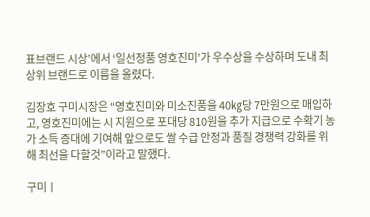표브랜드 시상’에서 ‘일선정품 영호진미’가 우수상을 수상하며 도내 최상위 브랜드로 이름을 올렸다.

김장호 구미시장은 “영호진미와 미소진품을 40㎏당 7만원으로 매입하고, 영호진미에는 시 지원으로 포대당 810원을 추가 지급으로 수확기 농가 소득 증대에 기여해 앞으로도 쌀 수급 안정과 품질 경쟁력 강화를 위해 최선을 다할것”이라고 말했다.

구미ㅣ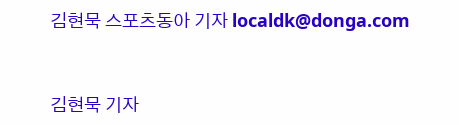김현묵 스포츠동아 기자 localdk@donga.com


김현묵 기자